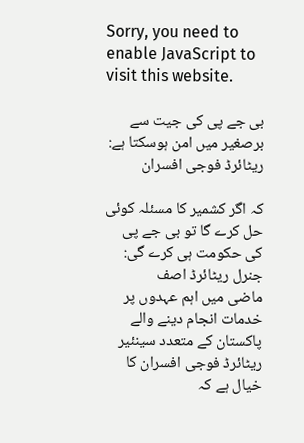Sorry, you need to enable JavaScript to visit this website.

بی جے پی کی جیت سے برصغیر میں امن ہوسکتا ہے: ریٹائرڈ فوجی افسران

کہ اگر کشمیر کا مسئلہ کوئی حل کرے گا تو بی جے پی کی حکومت ہی کرے گی: جنرل ریٹائرڈ اصف
ماضی میں اہم عہدوں پر خدمات انجام دینے والے پاکستان کے متعدد سینئیر ریٹائرڈ فوجی افسران کا خیال ہے کہ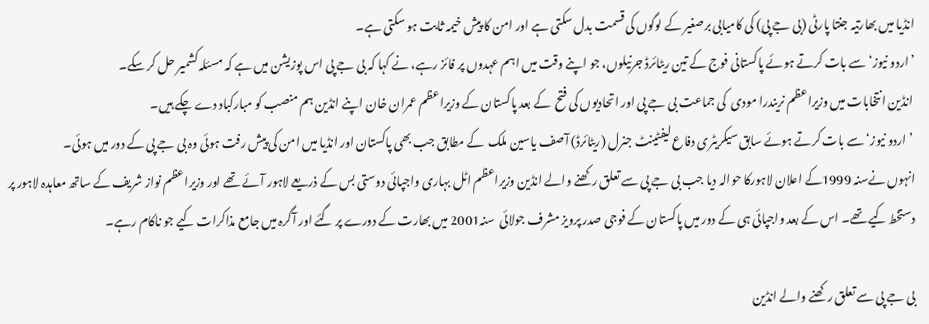انڈیا میں بھارتیہ جنتا پارٹی (بی جے پی) کی کامیابی برصغیر کے لوگوں کی قسمت بدل سکتی ہے اور امن کا پیش خیمہ ثابت ہو سکتی ہے۔
’اردو نیوز‘ سے بات کرتے ہوئے پاکستانی فوج کے تین ریٹائرڈ جرنیلوں، جو اپنے وقت میں اہم عہدوں پر فائز رہے، نے کہا کہ بی جے پی اس پوزیشن میں ہے کہ مسئلہ کشمیر حل کر سکے۔
 انڈین انتخابات میں وزیراعظم نریندرا مودی  کی جماعت بی جے پی اور اتحادیوں کی فتح  کے بعد پاکستان کے وزیراعظم عمران خان اپنے انڈین ہم منصب کو مبارکباد دے چکے ہیں۔
 ’اردو نیوز‘ سے بات کرتے ہوئے سابق سیکریٹری دفاع لیفٹینٹ جنرل (ریٹائرڈ) آصف یاسین ملک  کے مطابق جب بھی پاکستان اور انڈیا میں امن کی پیش رفت ہوئی وہ بی جے پی کے دور میں ہوئی۔
انہوں نےسنہ 1999کے اعلان لاہورکا حوالہ دیا جب بی جے پی سے تعلق رکھنے والے انڈین وزیراعظم اٹل بہاری واجپائی دوستی بس کے ذریعے لاہور آئے تھے اور وزیراعظم نواز شریف کے ساتھ معاہدہ لاہور پر دستخط کیے تھے۔ اس کے بعد واجپائی ہی کے دور میں پاکستان کے فوجی صدر پرویز مشرف جولائی  سنہ2001 میں بھارت کے دورے پر گئے اور آگرہ میں جامع مذاکرات کیے جو ناکام رہے۔

بی جے پی سے تعلق رکھنے والے انڈین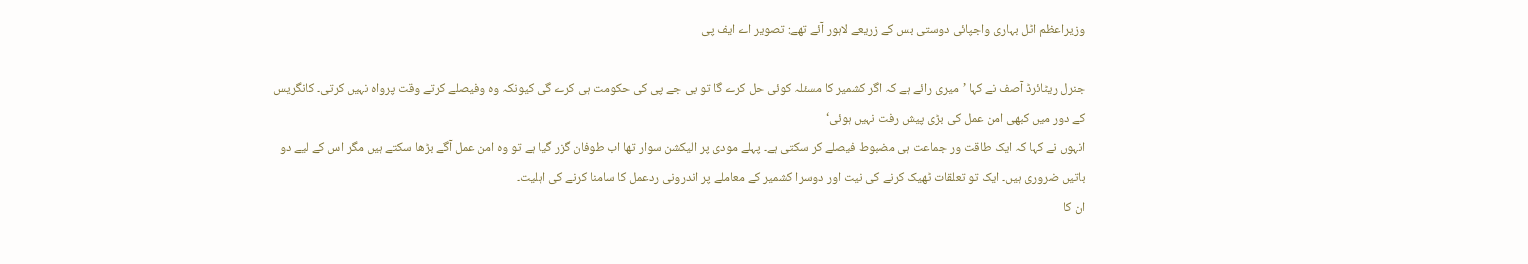وزیراعظم اٹل بہاری واجپائی دوستی بس کے زریعے لاہور آئے تھے: تصویر اے ایف پی

جنرل ریٹائرڈ آصف نے کہا ’میری رائے ہے کہ اگر کشمیر کا مسئلہ کوئی حل کرے گا تو بی جے پی کی حکومت ہی کرے گی کیونکہ وہ وفیصلے کرتے وقت پرواہ نہیں کرتی۔ کانگریس کے دور میں کبھی امن عمل کی بڑی پیش رفت نہیں ہوئی‘
انہوں نے کہا کہ ایک طاقت ور جماعت ہی مضبوط فیصلے کر سکتی ہے۔ پہلے مودی پر الیکشن سوار تھا اب طوفان گزر گیا ہے تو وہ امن عمل آگے بڑھا سکتے ہیں مگر اس کے لیے دو باتیں ضروری ہیں۔ ایک تو تعلقات ٹھیک کرنے کی نیت اور دوسرا کشمیر کے معاملے پر اندرونی ردعمل کا سامنا کرنے کی اہلیت۔
ان کا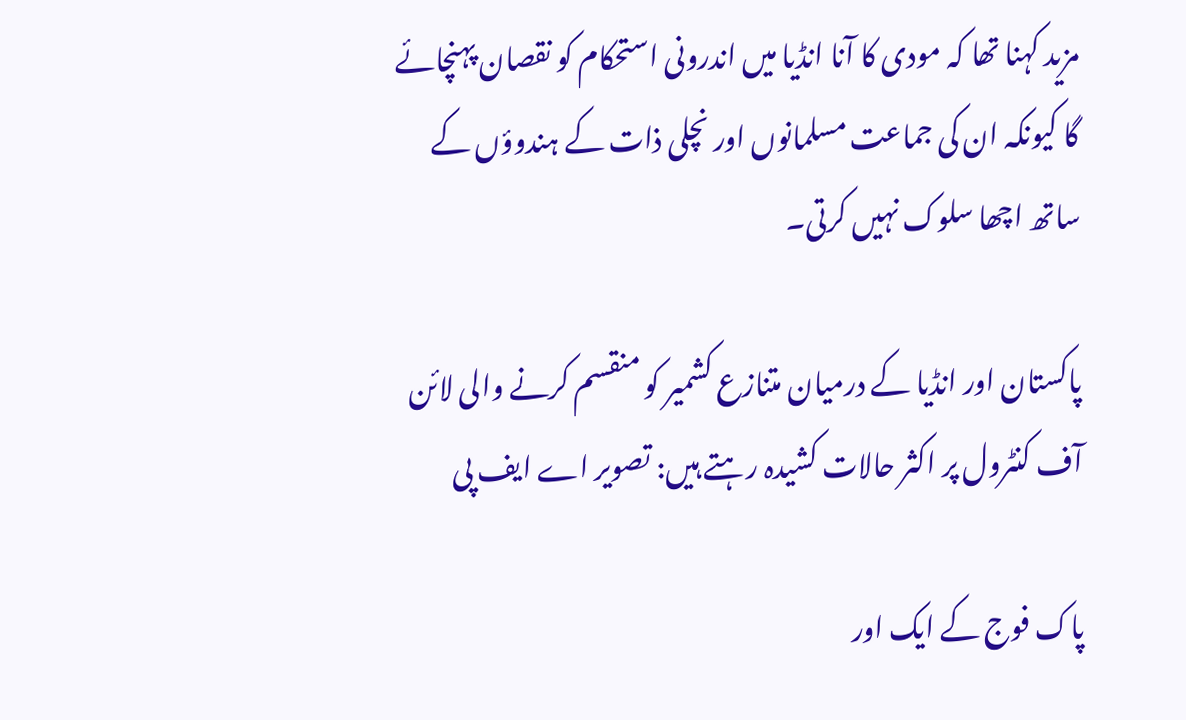مزید کہنا تھا کہ مودی کا آنا انڈیا میں اندرونی استحکام کو نقصان پہنچائے گا کیونکہ ان کی جماعت مسلمانوں اور نچلی ذات کے ہندوؤں کے ساتھ اچھا سلوک نہیں کرتی۔

پاکستان اور انڈیا کے درمیان متنازع کشمیر کو منقسم کرنے والی لائن آف کنٹرول پر اکثر حالات کشیدہ رہتے ہیں: تصویر اے ایف پی

پاک فوج کے ایک اور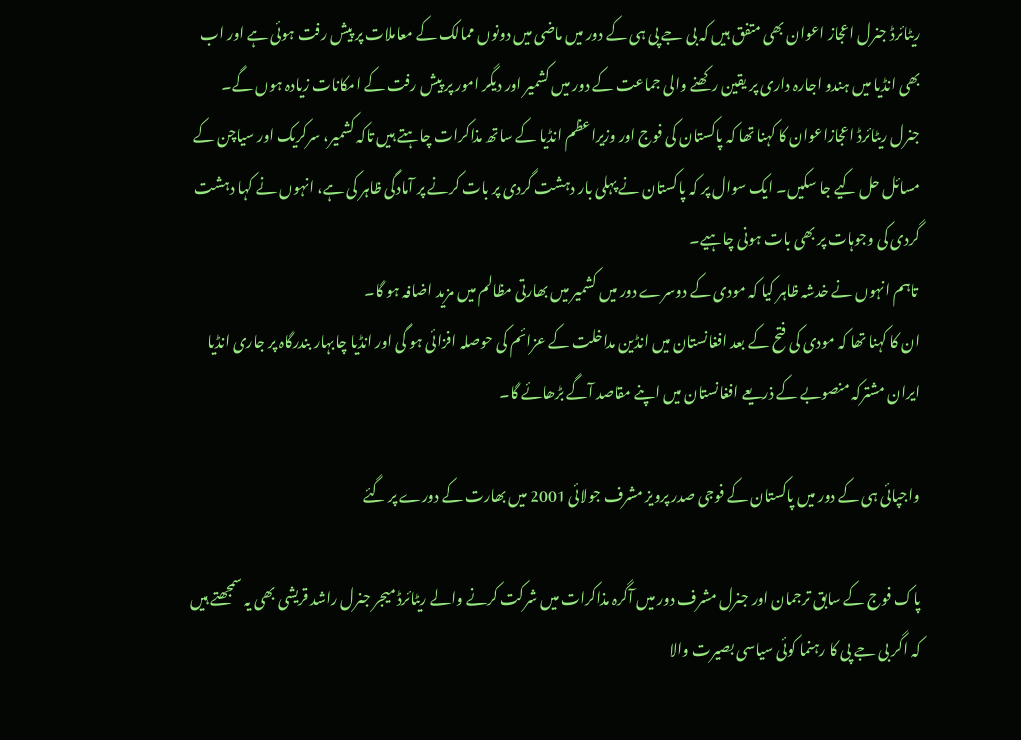ریٹائرڈ جنرل اعجاز اعوان بھی متفق ہیں کہ بی جے پی ہی کے دور میں ماضی میں دونوں ممالک کے معاملات پر پیش رفت ہوئی ہے اور اب بھی انڈیا میں ہندو اجارہ داری پر یقین رکھنے والی جماعت کے دور میں کشمیر اور دیگر امور پر پیش رفت کے امکانات زیادہ ہوں گے۔
جنرل ریٹائرڈ اعجازاعوان کا کہنا تھا کہ پاکستان کی فوج اور وزیراعظم انڈیا کے ساتھ مذاکرات چاہتے ہیں تاکہ کشمیر، سرکریک اور سیاچن کے مسائل حل کیے جا سکیں۔ ایک سوال پر کہ پاکستان نے پہلی بار دہشت گردی پر بات کرنے پر آمادگی ظاہر کی ہے، انہوں نے کہا دہشت گردی کی وجوہات پر بھی بات ہونی چاہیے۔
 تاہم انہوں نے خدشہ ظاہر کیا کہ مودی کے دوسرے دور میں کشمیر میں بھارتی مظالم میں مزید اضافہ ہو گا۔
ان کا کہنا تھا کہ مودی کی فتح کے بعد افغانستان میں انڈین مداخلت کے عزائم کی حوصلہ افزائی ہو گی اور انڈیا چابہار بندرگاہ پر جاری انڈیا ایران مشترکہ منصوبے کے ذریعے افغانستان میں اپنے مقاصد آگے بڑھائے گا۔

واجپائی ہی کے دور میں پاکستان کے فوجی صدر پرویز مشرف جولائی 2001 میں بھارت کے دورے پر گئے

پاک فوج کے سابق ترجمان اور جنرل مشرف دور میں آگرہ مذاکرات میں شرکت کرنے والے ریٹائرڈ میجر جنرل راشد قریشی بھی یہ سمجھتے ہیں کہ اگر بی جے پی کا رہنما کوئی سیاسی بصیرت والا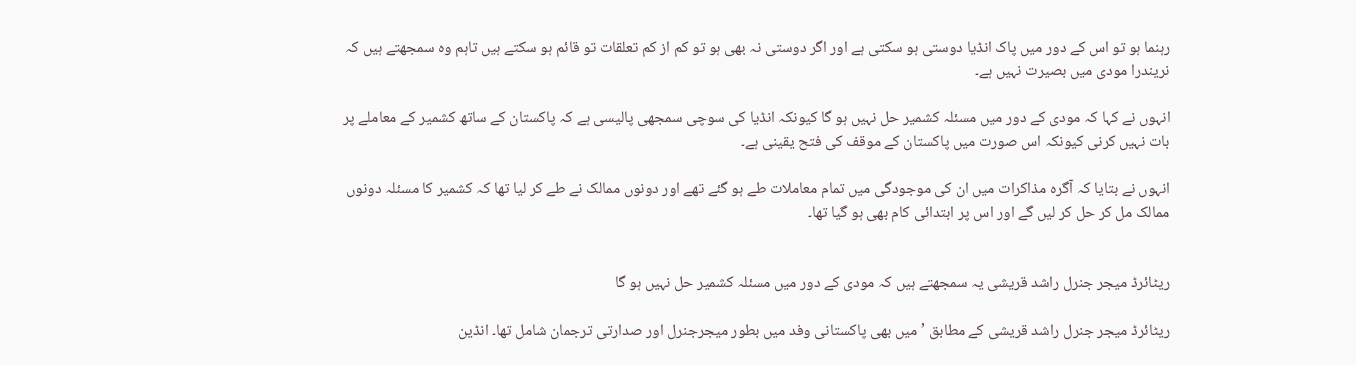رہنما ہو تو اس کے دور میں پاک انڈیا دوستی ہو سکتی ہے اور اگر دوستی نہ بھی ہو تو کم از کم تعلقات تو قائم ہو سکتے ہیں تاہم وہ سمجھتے ہیں کہ نریندرا مودی میں بصیرت نہیں ہے۔

انہوں نے کہا کہ مودی کے دور میں مسئلہ کشمیر حل نہیں ہو گا کیونکہ انڈیا کی سوچی سمجھی پالیسی ہے کہ پاکستان کے ساتھ کشمیر کے معاملے پر بات نہیں کرنی کیونکہ اس صورت میں پاکستان کے موقف کی فتح یقینی ہے۔

انہوں نے بتایا کہ آگرہ مذاکرات میں ان کی موجودگی میں تمام معاملات طے ہو گئے تھے اور دونوں ممالک نے طے کر لیا تھا کہ کشمیر کا مسئلہ دونوں ممالک مل کر حل کر لیں گے اور اس پر ابتدائی کام بھی ہو گیا تھا۔


ریٹائرڈ میجر جنرل راشد قریشی یہ سمجھتے ہیں کہ مودی کے دور میں مسئلہ کشمیر حل نہیں ہو گا

ریٹائرڈ میجر جنرل راشد قریشی کے مطابق ’میں بھی پاکستانی وفد میں بطور میجرجنرل اور صدارتی ترجمان شامل تھا۔ انڈین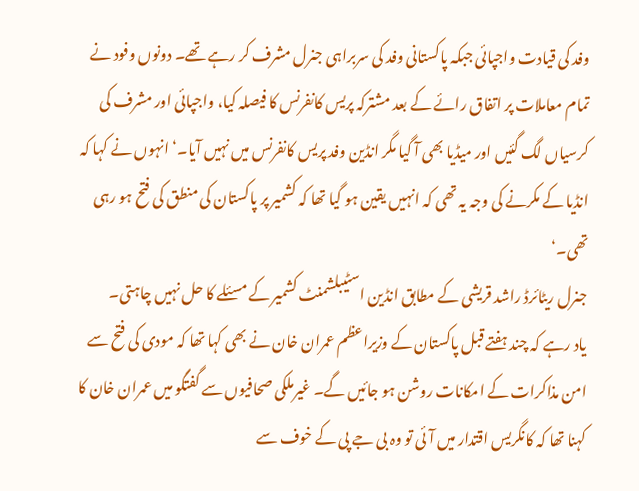وفد کی قیادت واجپائی جبکہ پاکستانی وفد کی سربراہی جنرل مشرف کر رہے تھے۔ دونوں وفود نے تمام معاملات پر اتفاق رائے کے بعد مشترکہ پریس کانفرنس کا فیصلہ کیا، واجپائی اور مشرف کی کرسیاں لگ گئیں اور میڈیا بھی آ گیا مگر انڈین وفد پریس کانفرنس میں نہیں آیا۔‘ انہوں نے کہا کہ انڈیا کے مکرنے کی وجہ یہ تھی کہ انہیں یقین ہو گیا تھا کہ کشمیر پر پاکستان کی منطق کی فتح ہو رہی تھی۔‘
جنرل ریٹائرڈ راشد قریشی کے مطابق انڈین اسٹیبلشمنٹ کشمیر کے مسئلے کا حل نہیں چاہتی۔
یاد رہے کہ چند ہفتے قبل پاکستان کے وزیراعظم عمران خان نے بھی کہا تھا کہ مودی کی فتح سے امن مذاکرات کے امکانات روشن ہو جائیں گے۔ غیرملکی صحافیوں سے گفتگو میں عمران خان کا کہنا تھا کہ کانگریس اقتدار میں آئی تو وہ بی جے پی کے خوف سے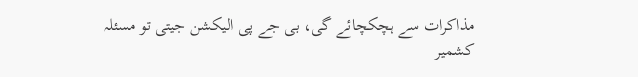مذاکرات سے ہچکچائے گی، بی جے پی الیکشن جیتی تو مسئلہ کشمیر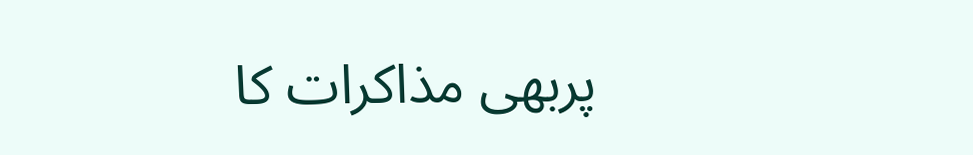پربھی مذاکرات کا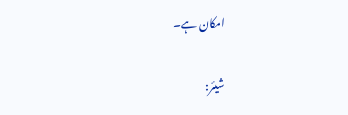امکان ہے۔

شیئر: